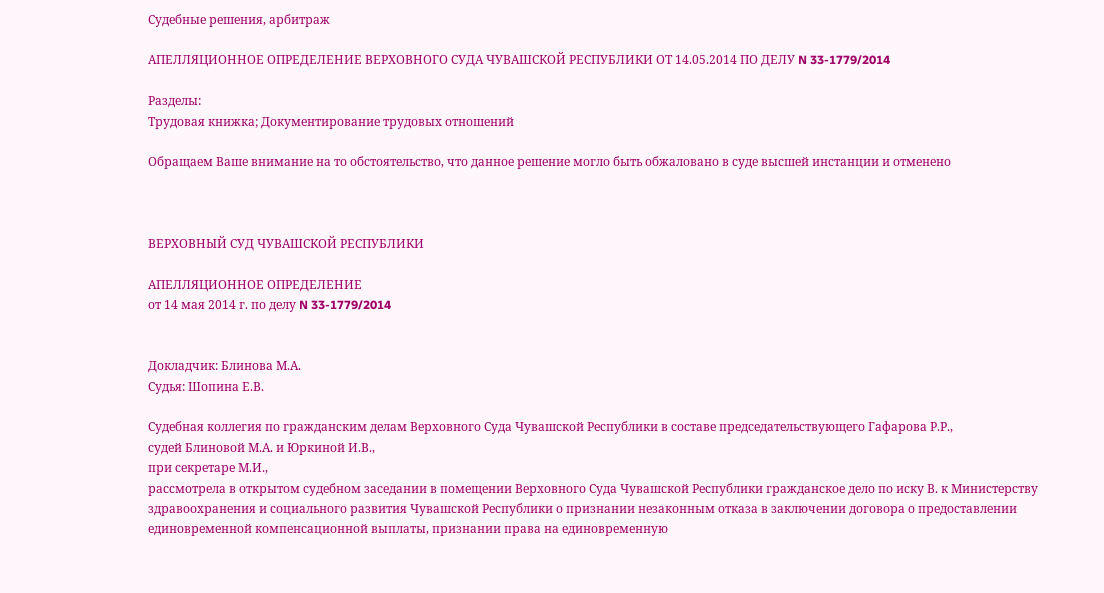Судебные решения, арбитраж

АПЕЛЛЯЦИОННОЕ ОПРЕДЕЛЕНИЕ ВЕРХОВНОГО СУДА ЧУВАШСКОЙ РЕСПУБЛИКИ ОТ 14.05.2014 ПО ДЕЛУ N 33-1779/2014

Разделы:
Трудовая книжка; Документирование трудовых отношений

Обращаем Ваше внимание на то обстоятельство, что данное решение могло быть обжаловано в суде высшей инстанции и отменено



ВЕРХОВНЫЙ СУД ЧУВАШСКОЙ РЕСПУБЛИКИ

АПЕЛЛЯЦИОННОЕ ОПРЕДЕЛЕНИЕ
от 14 мая 2014 г. по делу N 33-1779/2014


Докладчик: Блинова М.А.
Судья: Шопина Е.В.

Судебная коллегия по гражданским делам Верховного Суда Чувашской Республики в составе председательствующего Гафарова Р.Р.,
судей Блиновой М.А. и Юркиной И.В.,
при секретаре М.И.,
рассмотрела в открытом судебном заседании в помещении Верховного Суда Чувашской Республики гражданское дело по иску В. к Министерству здравоохранения и социального развития Чувашской Республики о признании незаконным отказа в заключении договора о предоставлении единовременной компенсационной выплаты, признании права на единовременную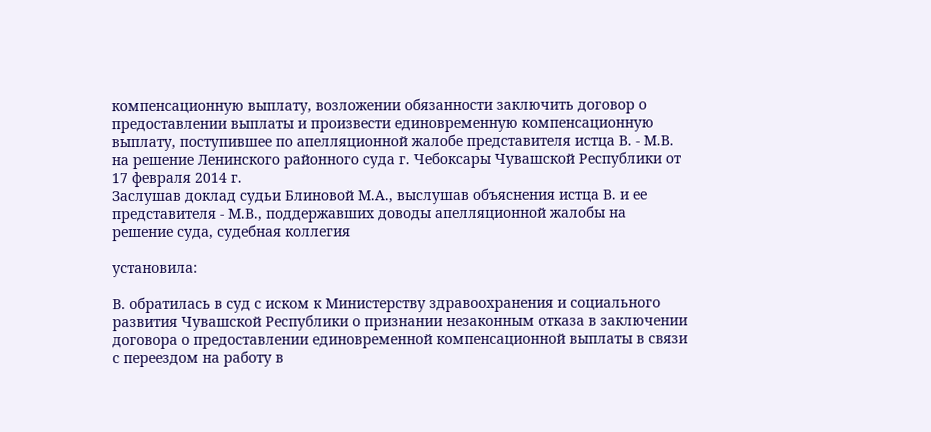компенсационную выплату, возложении обязанности заключить договор о предоставлении выплаты и произвести единовременную компенсационную выплату, поступившее по апелляционной жалобе представителя истца В. - М.В. на решение Ленинского районного суда г. Чебоксары Чувашской Республики от 17 февраля 2014 г.
Заслушав доклад судьи Блиновой М.А., выслушав объяснения истца В. и ее представителя - М.В., поддержавших доводы апелляционной жалобы на решение суда, судебная коллегия

установила:

В. обратилась в суд с иском к Министерству здравоохранения и социального развития Чувашской Республики о признании незаконным отказа в заключении договора о предоставлении единовременной компенсационной выплаты в связи с переездом на работу в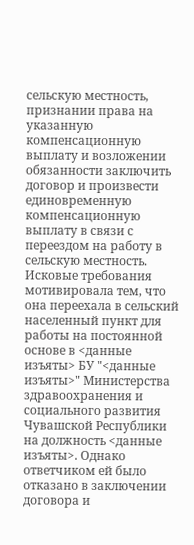сельскую местность, признании права на указанную компенсационную выплату и возложении обязанности заключить договор и произвести единовременную компенсационную выплату в связи с переездом на работу в сельскую местность.
Исковые требования мотивировала тем, что она переехала в сельский населенный пункт для работы на постоянной основе в <данные изъяты> БУ "<данные изъяты>" Министерства здравоохранения и социального развития Чувашской Республики на должность <данные изъяты>. Однако ответчиком ей было отказано в заключении договора и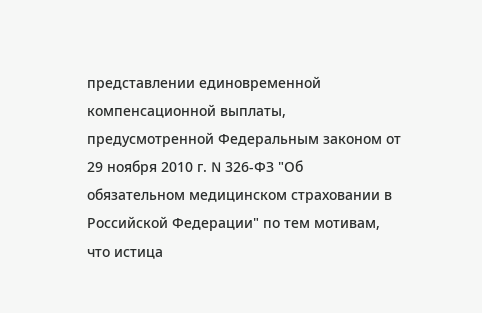представлении единовременной компенсационной выплаты, предусмотренной Федеральным законом от 29 ноября 2010 г. N 326-ФЗ "Об обязательном медицинском страховании в Российской Федерации" по тем мотивам, что истица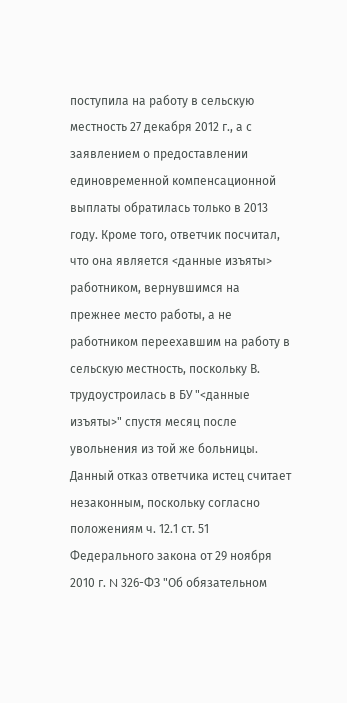поступила на работу в сельскую местность 27 декабря 2012 г., а с заявлением о предоставлении единовременной компенсационной выплаты обратилась только в 2013 году. Кроме того, ответчик посчитал, что она является <данные изъяты> работником, вернувшимся на прежнее место работы, а не работником переехавшим на работу в сельскую местность, поскольку В. трудоустроилась в БУ "<данные изъяты>" спустя месяц после увольнения из той же больницы. Данный отказ ответчика истец считает незаконным, поскольку согласно положениям ч. 12.1 ст. 51 Федерального закона от 29 ноября 2010 г. N 326-ФЗ "Об обязательном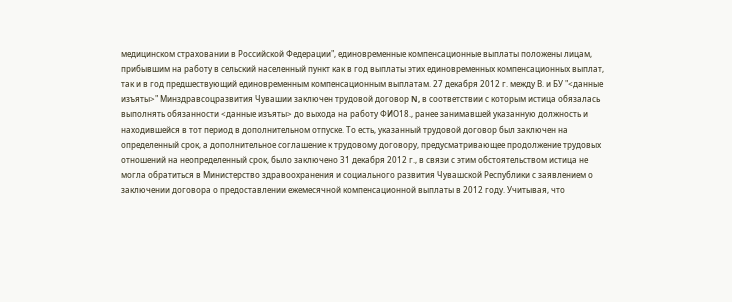медицинском страховании в Российской Федерации", единовременные компенсационные выплаты положены лицам, прибывшим на работу в сельский населенный пункт как в год выплаты этих единовременных компенсационных выплат, так и в год предшествующий единовременным компенсационным выплатам. 27 декабря 2012 г. между В. и БУ "<данные изъяты>" Минздравсоцразвития Чувашии заключен трудовой договор N, в соответствии с которым истица обязалась выполнять обязанности <данные изъяты> до выхода на работу ФИО18., ранее занимавшей указанную должность и находившейся в тот период в дополнительном отпуске. То есть, указанный трудовой договор был заключен на определенный срок, а дополнительное соглашение к трудовому договору, предусматривающее продолжение трудовых отношений на неопределенный срок, было заключено 31 декабря 2012 г., в связи с этим обстоятельством истица не могла обратиться в Министерство здравоохранения и социального развития Чувашской Республики с заявлением о заключении договора о предоставлении ежемесячной компенсационной выплаты в 2012 году. Учитывая, что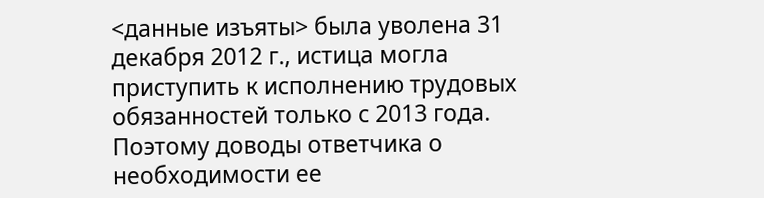<данные изъяты> была уволена 31 декабря 2012 г., истица могла приступить к исполнению трудовых обязанностей только с 2013 года. Поэтому доводы ответчика о необходимости ее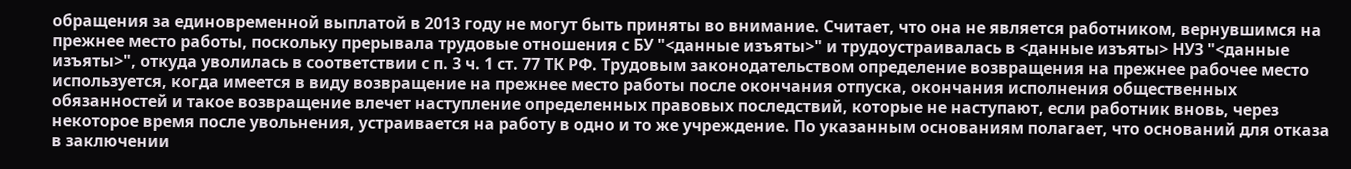обращения за единовременной выплатой в 2013 году не могут быть приняты во внимание. Считает, что она не является работником, вернувшимся на прежнее место работы, поскольку прерывала трудовые отношения с БУ "<данные изъяты>" и трудоустраивалась в <данные изъяты> НУЗ "<данные изъяты>", откуда уволилась в соответствии с п. 3 ч. 1 ст. 77 ТК РФ. Трудовым законодательством определение возвращения на прежнее рабочее место используется, когда имеется в виду возвращение на прежнее место работы после окончания отпуска, окончания исполнения общественных обязанностей и такое возвращение влечет наступление определенных правовых последствий, которые не наступают, если работник вновь, через некоторое время после увольнения, устраивается на работу в одно и то же учреждение. По указанным основаниям полагает, что оснований для отказа в заключении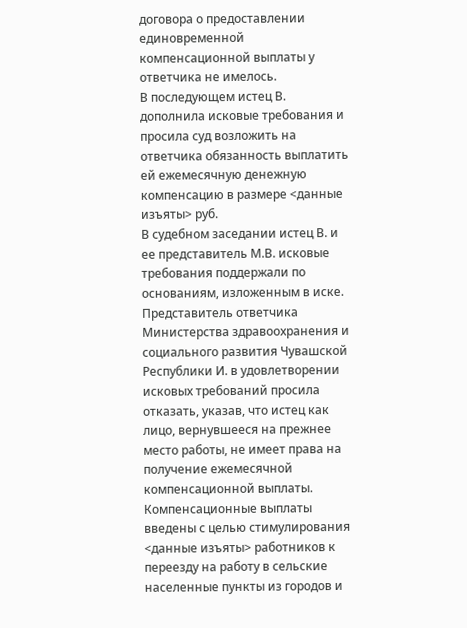договора о предоставлении единовременной компенсационной выплаты у ответчика не имелось.
В последующем истец В. дополнила исковые требования и просила суд возложить на ответчика обязанность выплатить ей ежемесячную денежную компенсацию в размере <данные изъяты> руб.
В судебном заседании истец В. и ее представитель М.В. исковые требования поддержали по основаниям, изложенным в иске.
Представитель ответчика Министерства здравоохранения и социального развития Чувашской Республики И. в удовлетворении исковых требований просила отказать, указав, что истец как лицо, вернувшееся на прежнее место работы, не имеет права на получение ежемесячной компенсационной выплаты. Компенсационные выплаты введены с целью стимулирования <данные изъяты> работников к переезду на работу в сельские населенные пункты из городов и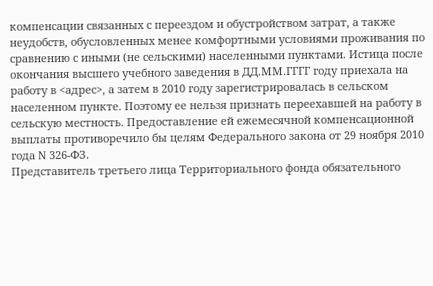компенсации связанных с переездом и обустройством затрат, а также неудобств, обусловленных менее комфортными условиями проживания по сравнению с иными (не сельскими) населенными пунктами. Истица после окончания высшего учебного заведения в ДД.ММ.ГГГГ году приехала на работу в <адрес>, а затем в 2010 году зарегистрировалась в сельском населенном пункте. Поэтому ее нельзя признать переехавшей на работу в сельскую местность. Предоставление ей ежемесячной компенсационной выплаты противоречило бы целям Федерального закона от 29 ноября 2010 года N 326-ФЗ.
Представитель третьего лица Территориального фонда обязательного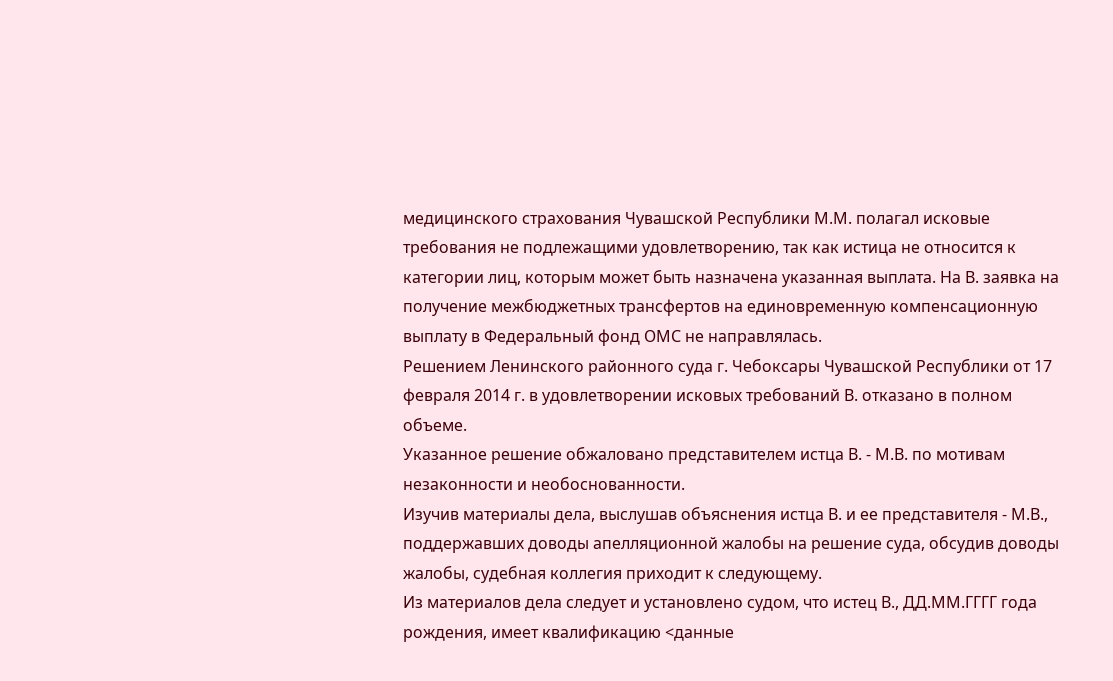медицинского страхования Чувашской Республики М.М. полагал исковые требования не подлежащими удовлетворению, так как истица не относится к категории лиц, которым может быть назначена указанная выплата. На В. заявка на получение межбюджетных трансфертов на единовременную компенсационную выплату в Федеральный фонд ОМС не направлялась.
Решением Ленинского районного суда г. Чебоксары Чувашской Республики от 17 февраля 2014 г. в удовлетворении исковых требований В. отказано в полном объеме.
Указанное решение обжаловано представителем истца В. - М.В. по мотивам незаконности и необоснованности.
Изучив материалы дела, выслушав объяснения истца В. и ее представителя - М.В., поддержавших доводы апелляционной жалобы на решение суда, обсудив доводы жалобы, судебная коллегия приходит к следующему.
Из материалов дела следует и установлено судом, что истец В., ДД.ММ.ГГГГ года рождения, имеет квалификацию <данные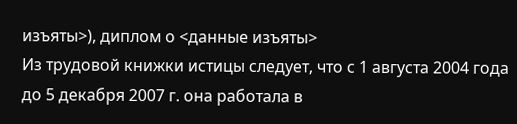изъяты>), диплом о <данные изъяты>
Из трудовой книжки истицы следует, что с 1 августа 2004 года до 5 декабря 2007 г. она работала в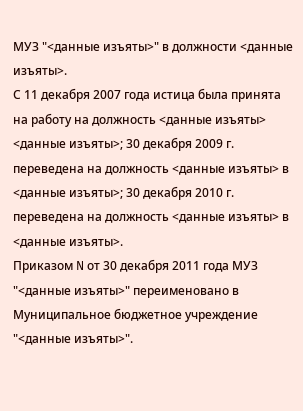МУЗ "<данные изъяты>" в должности <данные изъяты>.
С 11 декабря 2007 года истица была принята на работу на должность <данные изъяты> <данные изъяты>; 30 декабря 2009 г. переведена на должность <данные изъяты> в <данные изъяты>; 30 декабря 2010 г. переведена на должность <данные изъяты> в <данные изъяты>.
Приказом N от 30 декабря 2011 года МУЗ "<данные изъяты>" переименовано в Муниципальное бюджетное учреждение "<данные изъяты>".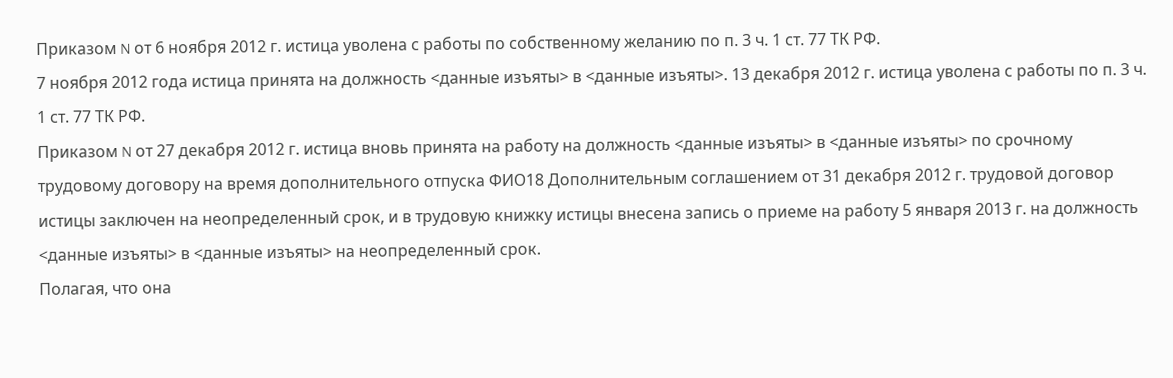Приказом N от 6 ноября 2012 г. истица уволена с работы по собственному желанию по п. 3 ч. 1 ст. 77 ТК РФ.
7 ноября 2012 года истица принята на должность <данные изъяты> в <данные изъяты>. 13 декабря 2012 г. истица уволена с работы по п. 3 ч. 1 ст. 77 ТК РФ.
Приказом N от 27 декабря 2012 г. истица вновь принята на работу на должность <данные изъяты> в <данные изъяты> по срочному трудовому договору на время дополнительного отпуска ФИО18 Дополнительным соглашением от 31 декабря 2012 г. трудовой договор истицы заключен на неопределенный срок, и в трудовую книжку истицы внесена запись о приеме на работу 5 января 2013 г. на должность <данные изъяты> в <данные изъяты> на неопределенный срок.
Полагая, что она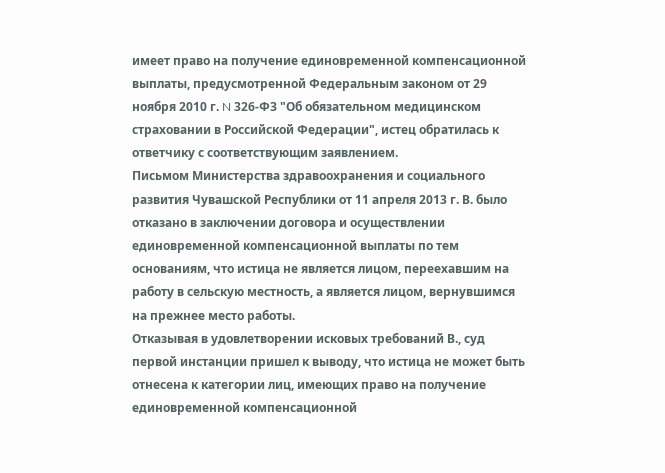имеет право на получение единовременной компенсационной выплаты, предусмотренной Федеральным законом от 29 ноября 2010 г. N 326-ФЗ "Об обязательном медицинском страховании в Российской Федерации", истец обратилась к ответчику с соответствующим заявлением.
Письмом Министерства здравоохранения и социального развития Чувашской Республики от 11 апреля 2013 г. В. было отказано в заключении договора и осуществлении единовременной компенсационной выплаты по тем основаниям, что истица не является лицом, переехавшим на работу в сельскую местность, а является лицом, вернувшимся на прежнее место работы.
Отказывая в удовлетворении исковых требований В., суд первой инстанции пришел к выводу, что истица не может быть отнесена к категории лиц, имеющих право на получение единовременной компенсационной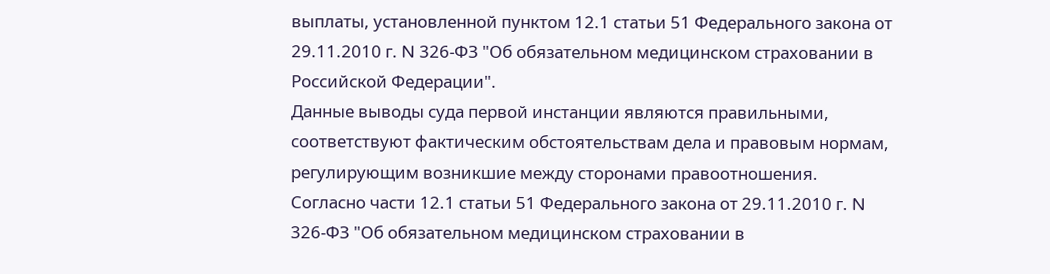выплаты, установленной пунктом 12.1 статьи 51 Федерального закона от 29.11.2010 г. N 326-ФЗ "Об обязательном медицинском страховании в Российской Федерации".
Данные выводы суда первой инстанции являются правильными, соответствуют фактическим обстоятельствам дела и правовым нормам, регулирующим возникшие между сторонами правоотношения.
Согласно части 12.1 статьи 51 Федерального закона от 29.11.2010 г. N 326-ФЗ "Об обязательном медицинском страховании в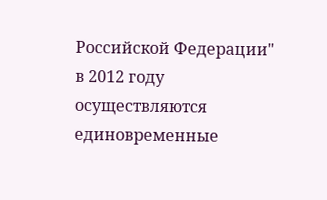Российской Федерации" в 2012 году осуществляются единовременные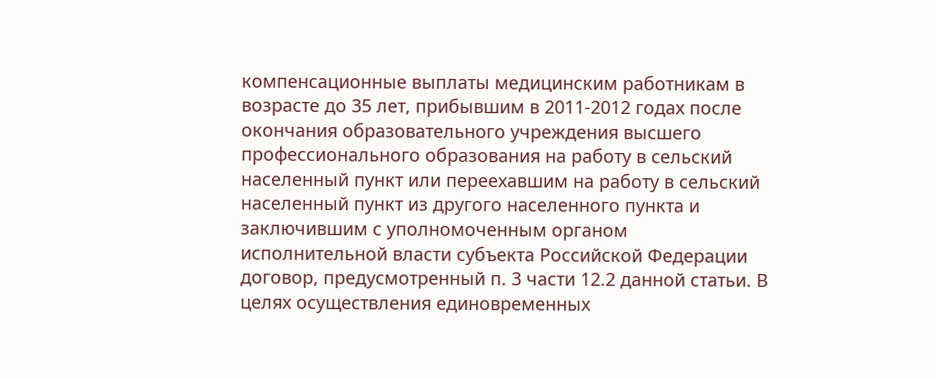компенсационные выплаты медицинским работникам в возрасте до 35 лет, прибывшим в 2011-2012 годах после окончания образовательного учреждения высшего профессионального образования на работу в сельский населенный пункт или переехавшим на работу в сельский населенный пункт из другого населенного пункта и заключившим с уполномоченным органом исполнительной власти субъекта Российской Федерации договор, предусмотренный п. 3 части 12.2 данной статьи. В целях осуществления единовременных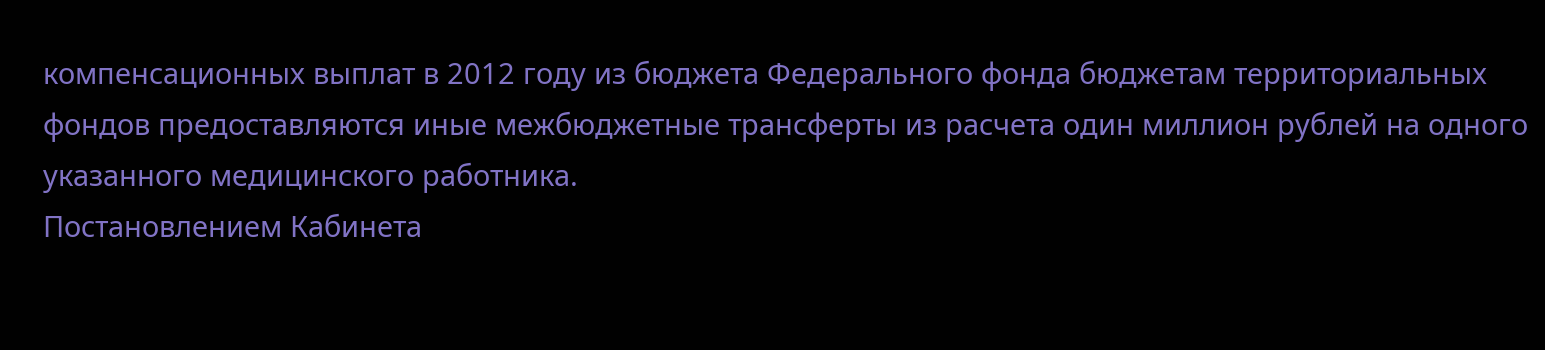компенсационных выплат в 2012 году из бюджета Федерального фонда бюджетам территориальных фондов предоставляются иные межбюджетные трансферты из расчета один миллион рублей на одного указанного медицинского работника.
Постановлением Кабинета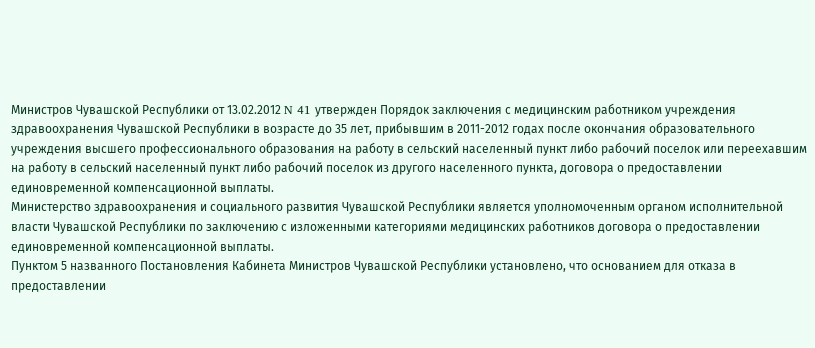Министров Чувашской Республики от 13.02.2012 N 41 утвержден Порядок заключения с медицинским работником учреждения здравоохранения Чувашской Республики в возрасте до 35 лет, прибывшим в 2011-2012 годах после окончания образовательного учреждения высшего профессионального образования на работу в сельский населенный пункт либо рабочий поселок или переехавшим на работу в сельский населенный пункт либо рабочий поселок из другого населенного пункта, договора о предоставлении единовременной компенсационной выплаты.
Министерство здравоохранения и социального развития Чувашской Республики является уполномоченным органом исполнительной власти Чувашской Республики по заключению с изложенными категориями медицинских работников договора о предоставлении единовременной компенсационной выплаты.
Пунктом 5 названного Постановления Кабинета Министров Чувашской Республики установлено, что основанием для отказа в предоставлении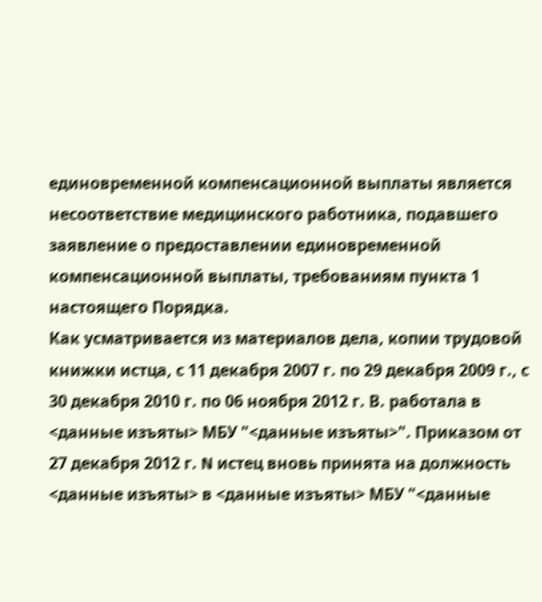единовременной компенсационной выплаты является несоответствие медицинского работника, подавшего заявление о предоставлении единовременной компенсационной выплаты, требованиям пункта 1 настоящего Порядка.
Как усматривается из материалов дела, копии трудовой книжки истца, с 11 декабря 2007 г. по 29 декабря 2009 г., с 30 декабря 2010 г. по 06 ноября 2012 г. В. работала в <данные изъяты> МБУ "<данные изъяты>". Приказом от 27 декабря 2012 г. N истец вновь принята на должность <данные изъяты> в <данные изъяты> МБУ "<данные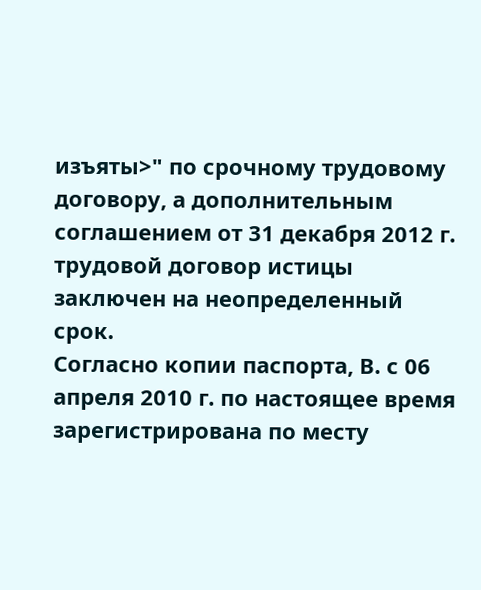изъяты>" по срочному трудовому договору, а дополнительным соглашением от 31 декабря 2012 г. трудовой договор истицы заключен на неопределенный срок.
Согласно копии паспорта, В. с 06 апреля 2010 г. по настоящее время зарегистрирована по месту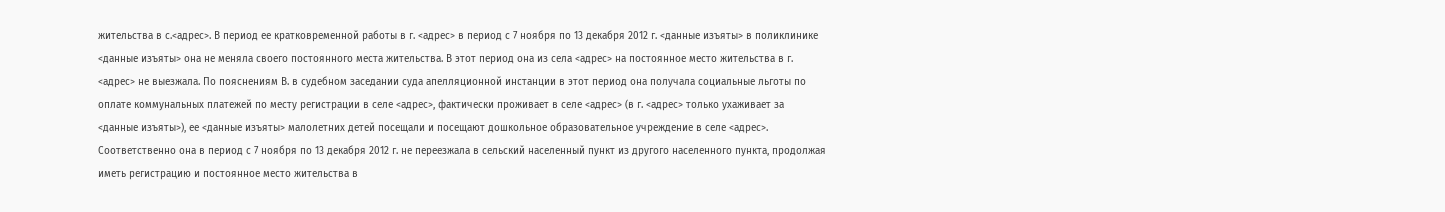жительства в с.<адрес>. В период ее кратковременной работы в г. <адрес> в период с 7 ноября по 13 декабря 2012 г. <данные изъяты> в поликлинике <данные изъяты> она не меняла своего постоянного места жительства. В этот период она из села <адрес> на постоянное место жительства в г. <адрес> не выезжала. По пояснениям В. в судебном заседании суда апелляционной инстанции в этот период она получала социальные льготы по оплате коммунальных платежей по месту регистрации в селе <адрес>, фактически проживает в селе <адрес> (в г. <адрес> только ухаживает за <данные изъяты>), ее <данные изъяты> малолетних детей посещали и посещают дошкольное образовательное учреждение в селе <адрес>. Соответственно она в период с 7 ноября по 13 декабря 2012 г. не переезжала в сельский населенный пункт из другого населенного пункта, продолжая иметь регистрацию и постоянное место жительства в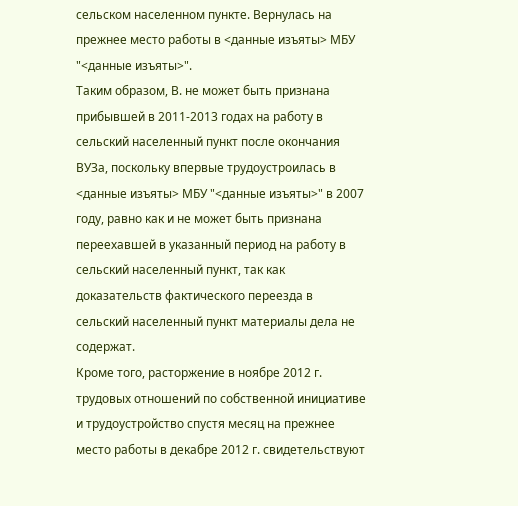сельском населенном пункте. Вернулась на прежнее место работы в <данные изъяты> МБУ "<данные изъяты>".
Таким образом, В. не может быть признана прибывшей в 2011-2013 годах на работу в сельский населенный пункт после окончания ВУЗа, поскольку впервые трудоустроилась в <данные изъяты> МБУ "<данные изъяты>" в 2007 году, равно как и не может быть признана переехавшей в указанный период на работу в сельский населенный пункт, так как доказательств фактического переезда в сельский населенный пункт материалы дела не содержат.
Кроме того, расторжение в ноябре 2012 г. трудовых отношений по собственной инициативе и трудоустройство спустя месяц на прежнее место работы в декабре 2012 г. свидетельствуют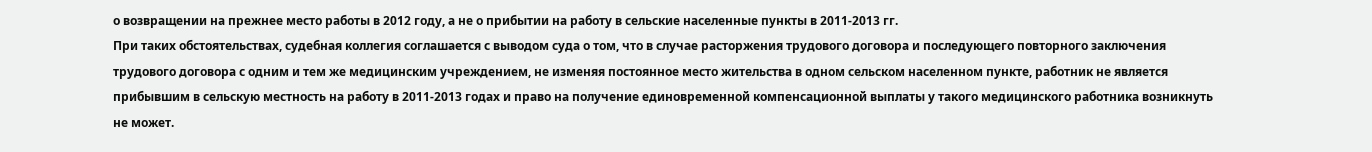о возвращении на прежнее место работы в 2012 году, а не о прибытии на работу в сельские населенные пункты в 2011-2013 гг.
При таких обстоятельствах, судебная коллегия соглашается с выводом суда о том, что в случае расторжения трудового договора и последующего повторного заключения трудового договора с одним и тем же медицинским учреждением, не изменяя постоянное место жительства в одном сельском населенном пункте, работник не является прибывшим в сельскую местность на работу в 2011-2013 годах и право на получение единовременной компенсационной выплаты у такого медицинского работника возникнуть не может.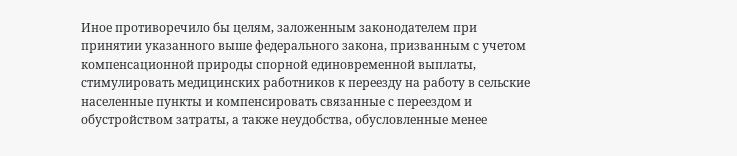Иное противоречило бы целям, заложенным законодателем при принятии указанного выше федерального закона, призванным с учетом компенсационной природы спорной единовременной выплаты, стимулировать медицинских работников к переезду на работу в сельские населенные пункты и компенсировать связанные с переездом и обустройством затраты, а также неудобства, обусловленные менее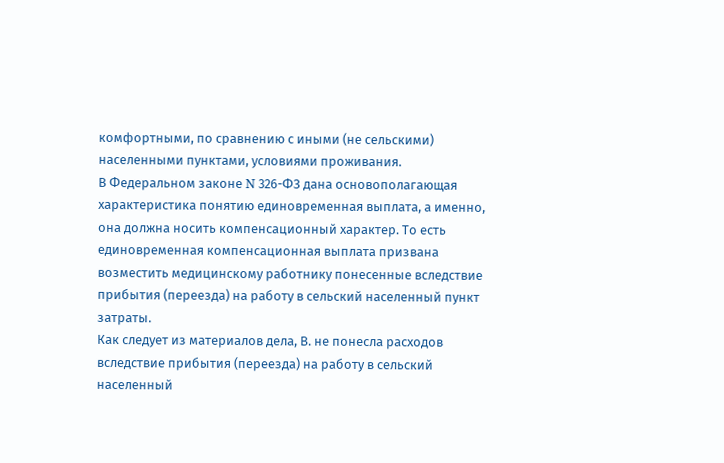комфортными, по сравнению с иными (не сельскими) населенными пунктами, условиями проживания.
В Федеральном законе N 326-ФЗ дана основополагающая характеристика понятию единовременная выплата, а именно, она должна носить компенсационный характер. То есть единовременная компенсационная выплата призвана возместить медицинскому работнику понесенные вследствие прибытия (переезда) на работу в сельский населенный пункт затраты.
Как следует из материалов дела, В. не понесла расходов вследствие прибытия (переезда) на работу в сельский населенный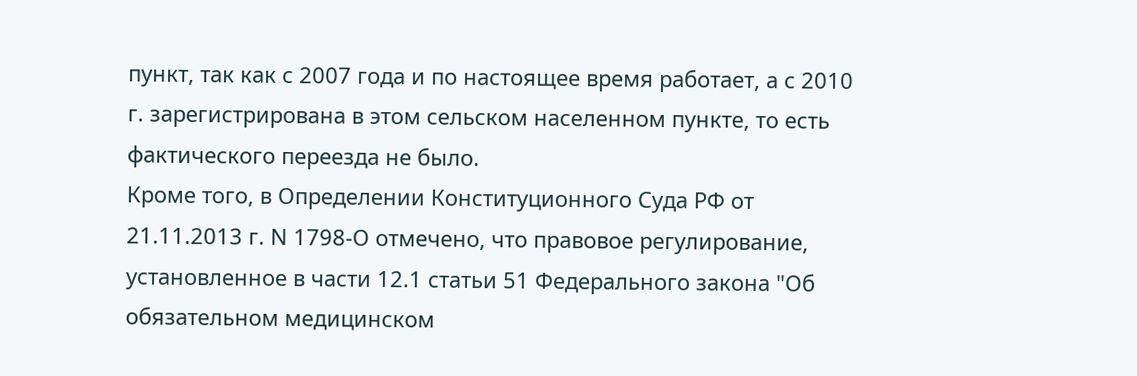пункт, так как с 2007 года и по настоящее время работает, а с 2010 г. зарегистрирована в этом сельском населенном пункте, то есть фактического переезда не было.
Кроме того, в Определении Конституционного Суда РФ от 21.11.2013 г. N 1798-О отмечено, что правовое регулирование, установленное в части 12.1 статьи 51 Федерального закона "Об обязательном медицинском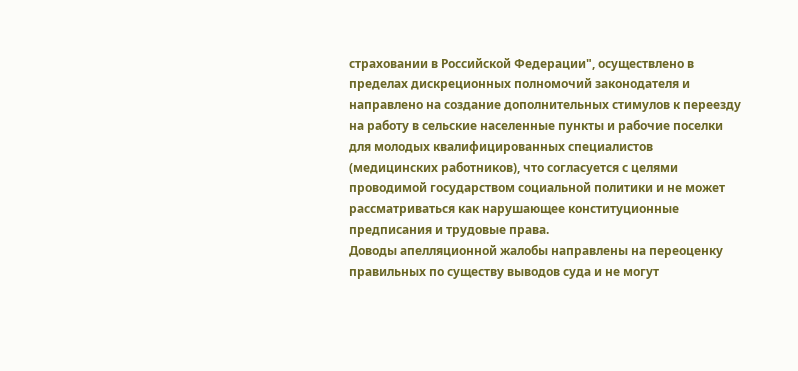страховании в Российской Федерации", осуществлено в пределах дискреционных полномочий законодателя и направлено на создание дополнительных стимулов к переезду на работу в сельские населенные пункты и рабочие поселки для молодых квалифицированных специалистов (медицинских работников), что согласуется с целями проводимой государством социальной политики и не может рассматриваться как нарушающее конституционные предписания и трудовые права.
Доводы апелляционной жалобы направлены на переоценку правильных по существу выводов суда и не могут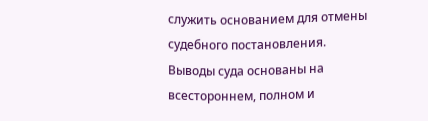служить основанием для отмены судебного постановления.
Выводы суда основаны на всестороннем, полном и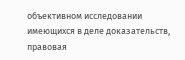объективном исследовании имеющихся в деле доказательств, правовая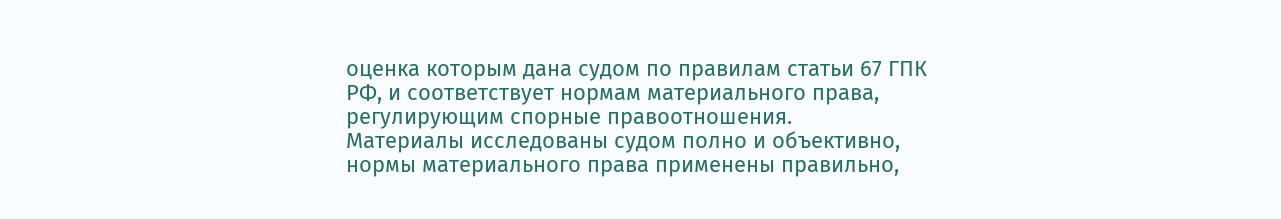оценка которым дана судом по правилам статьи 67 ГПК РФ, и соответствует нормам материального права, регулирующим спорные правоотношения.
Материалы исследованы судом полно и объективно, нормы материального права применены правильно,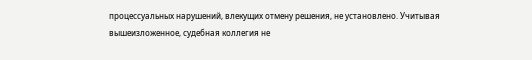процессуальных нарушений, влекущих отмену решения, не установлено. Учитывая вышеизложенное, судебная коллегия не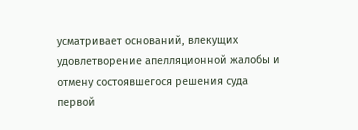усматривает оснований, влекущих удовлетворение апелляционной жалобы и отмену состоявшегося решения суда первой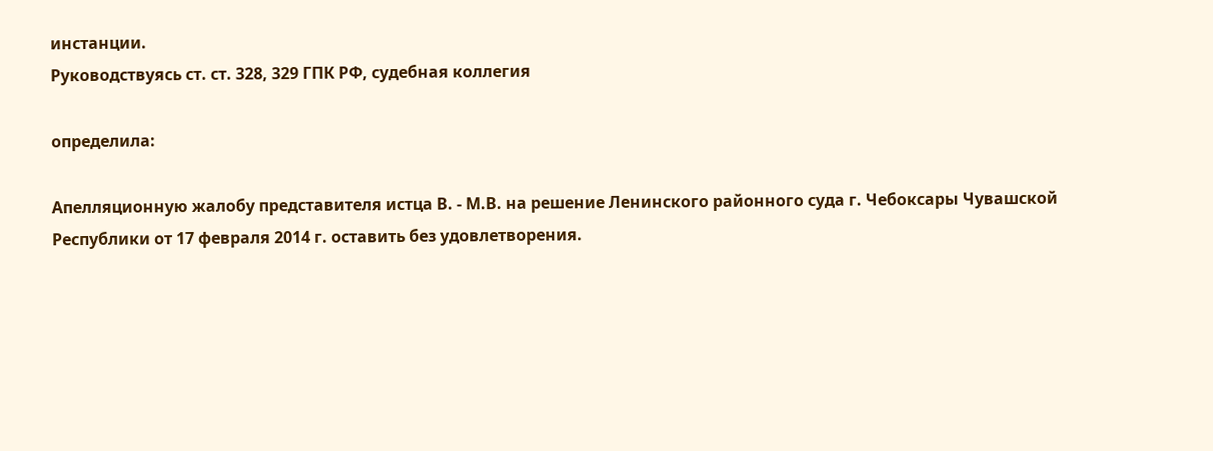инстанции.
Руководствуясь ст. ст. 328, 329 ГПК РФ, судебная коллегия

определила:

Апелляционную жалобу представителя истца В. - М.В. на решение Ленинского районного суда г. Чебоксары Чувашской Республики от 17 февраля 2014 г. оставить без удовлетворения.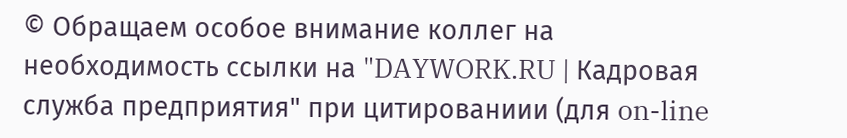© Обращаем особое внимание коллег на необходимость ссылки на "DAYWORK.RU | Кадровая служба предприятия" при цитированиии (для on-line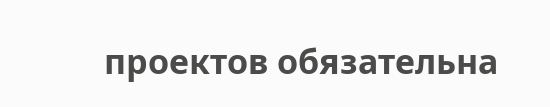проектов обязательна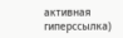активная гиперссылка)